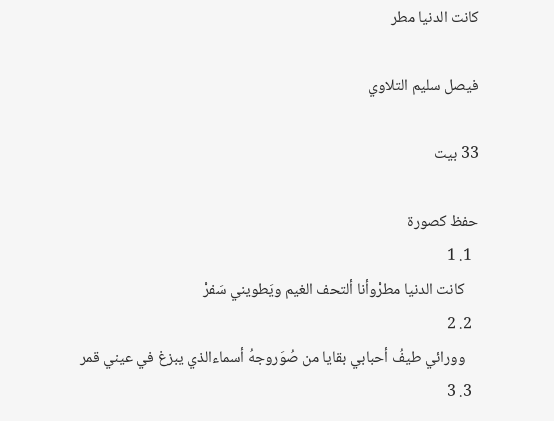كانت الدنيا مطر

فيصل سليم التلاوي

33 بيت

حفظ كصورة
  1. 1
    كانت الدنيا مطرْوأنا ألتحف الغيم ويَطويني سَفرْ
  2. 2
    وورائي طيفُ أحبابي بقايا من صُوَروجهُ أسماءالذي يبزغ في عيني قمر
  3. 3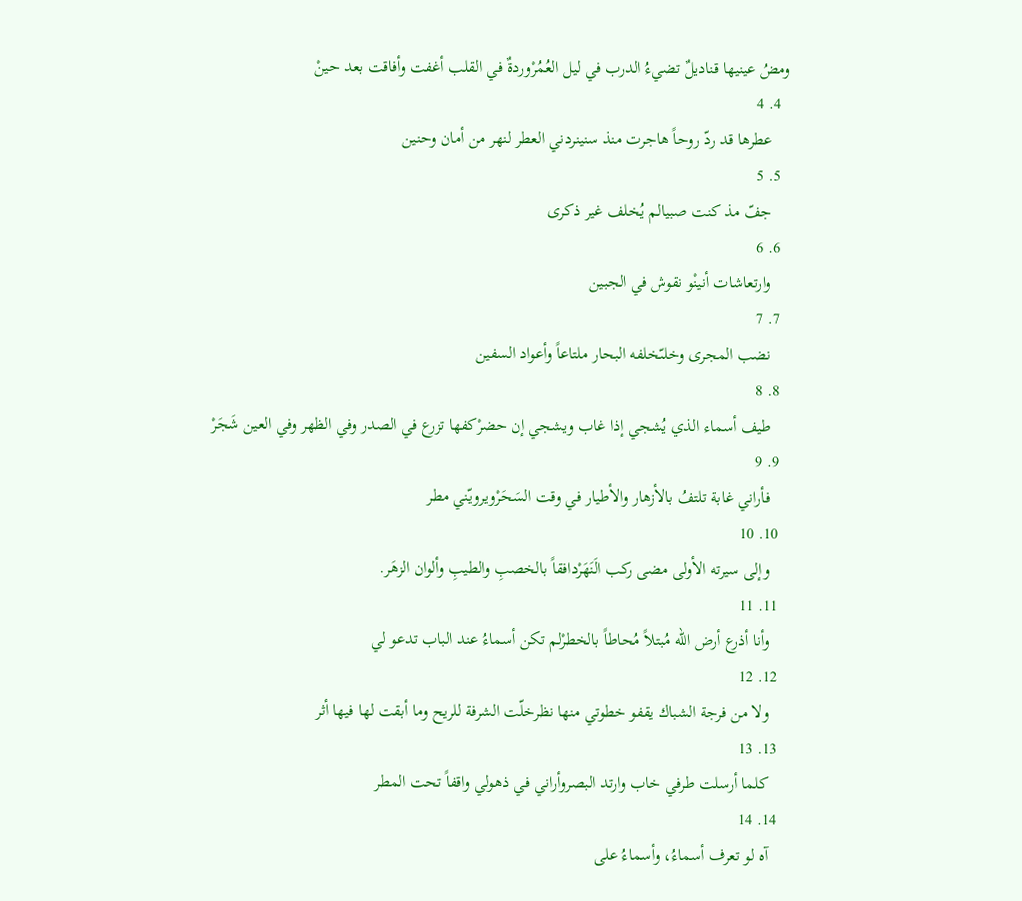ومضُ عينيها قناديلٌ تضيءُ الدرب في ليل العُمُرْوردةٌ في القلب أغفت وأفاقت بعد حينْ
  4. 4
    عطرها قد ردّ روحاً هاجرت منذ سنينردني العطر لنهر من أمان وحنين
  5. 5
    جفّ مذ كنت صبيالم يُخلف غير ذكرى
  6. 6
    وارتعاشات أنينْو نقوش في الجبين
  7. 7
    نضب المجرى وخلىّخلفه البحار ملتاعاً وأعواد السفين
  8. 8
    طيف أسماء الذي يُشجي إذا غاب ويشجي إن حضرْكفها تزرع في الصدر وفي الظهر وفي العين شَجَرْ
  9. 9
    فأراني غابة تلتفُ بالأزهار والأطيار في وقت السَحَرْويرويّني مطر
  10. 10
    وإلى سيرته الأولى مضى ركب الَنَهَرْدافقاً بالخصبِ والطيبِ وألوان الزهَر.
  11. 11
    وأنا أذرع أرض الله مُبتلاً مُحاطاً بالخطرْلم تكن أسماءُ عند الباب تدعو لي
  12. 12
    ولا من فرجة الشباك يقفو خطوتي منها نظرخلّت الشرفة للريح وما أبقت لها فيها أثر
  13. 13
    كلما أرسلت طرفي خاب وارتد البصروأراني في ذهولي واقفاً تحت المطر
  14. 14
    آه لو تعرف أسماءُ، وأسماءُ على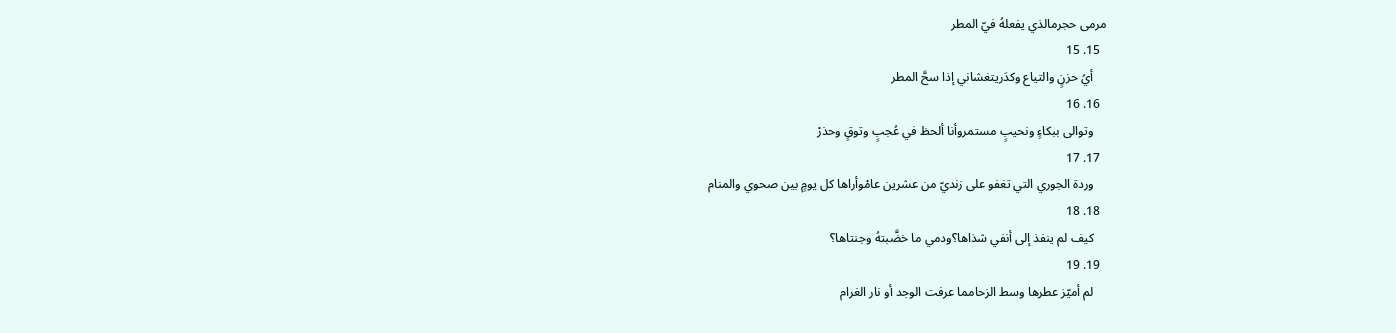مرمى حجرمالذي يفعلهُ فيّ المطر
  15. 15
    أيُ حزنٍ والتياع وكدَريتغشاني إذا سحَّ المطر
  16. 16
    وتوالى ببكاءٍ ونحيبٍ مستمروأنا ألحظ في عُجبٍ وتوقٍ وحذرْ
  17. 17
    وردة الجوري التي تغفو على زنديّ من عشرين عامْوأراها كل يومٍ بين صحوي والمنام
  18. 18
    كيف لم ينفذ إلى أنفي شذاها؟ودمي ما خضَّبتهُ وجنتاها؟
  19. 19
    لم أميّز عطرها وسط الزحامما عرفت الوجد أو نار الغرام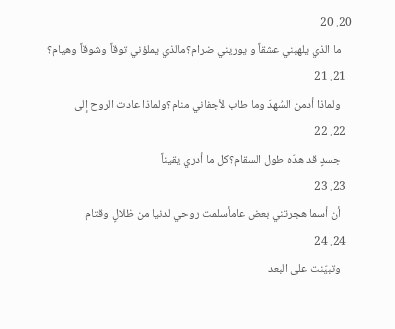20. 20
    ما الذي يلهبني عشقاً و يوريني ضرام؟مالذي يملؤني توقاً وشوقاً وهيام؟
  21. 21
    ولماذا أدمن السُهدَ وما طاب لأجفاني منام؟ولماذا عادت الروح إلى
  22. 22
    جسدٍ قد هدّه طول السقام؟كل ما أدري يقيناً
  23. 23
    أن أسما هجرتني بعض عامأسلمت روحي لدنيا من ظلالٍ وقتام
  24. 24
    وتبيّنت على البعد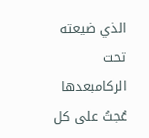الذي ضيعته تحت الركامبعدها عُجتُ على كل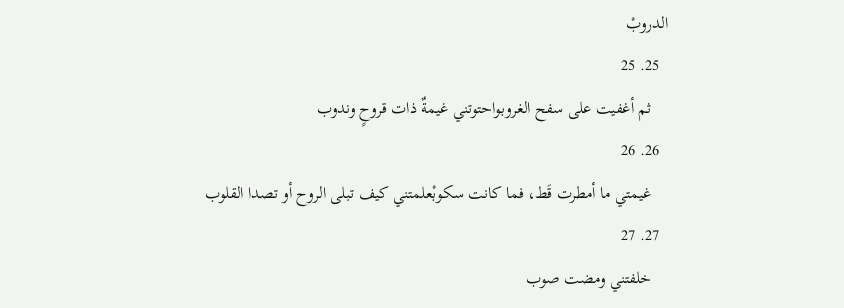الدروبْ
  25. 25
    ثم أغفيت على سفح الغروبواحتوتني غيمةٌ ذات قروحٍ وندوب
  26. 26
    غيمتي ما أمطرت قَط، فما كانت سكوبْعلمتني كيف تبلى الروح أو تصدا القلوب
  27. 27
    خلفتني ومضت صوب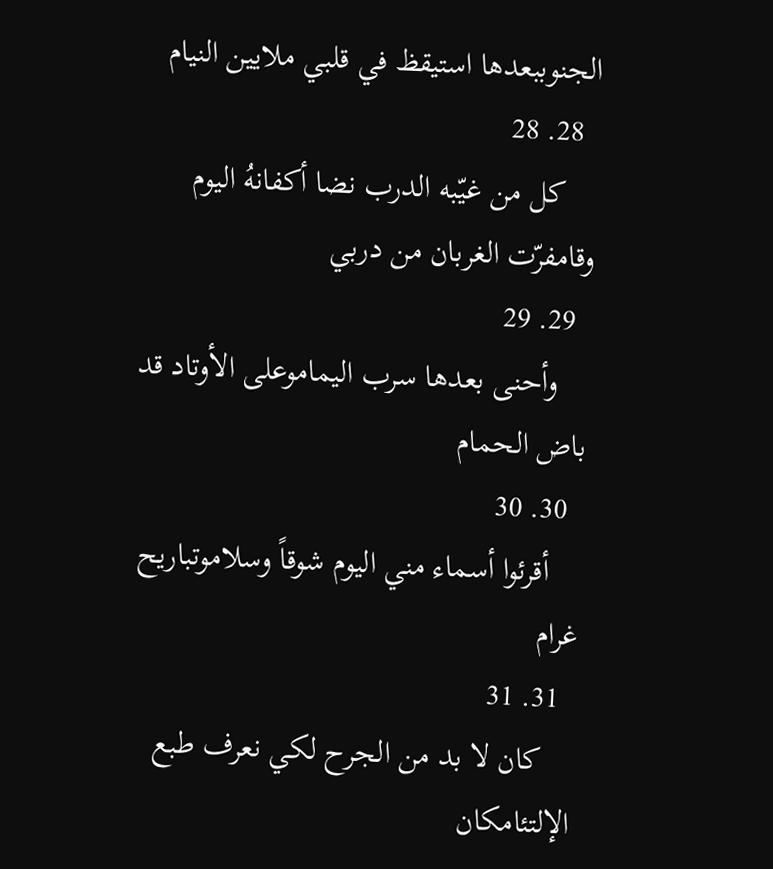الجنوببعدها استيقظ في قلبي ملايين النيام
  28. 28
    كل من غيّبه الدرب نضا أكفانهُ اليوم وقامفرّت الغربان من دربي
  29. 29
    وأحنى بعدها سرب اليماموعلى الأوتاد قد باض الحمام
  30. 30
    أقرئوا أسماء مني اليوم شوقاً وسلاموتباريح غرام
  31. 31
    كان لا بد من الجرح لكي نعرف طبع الإلتئامكان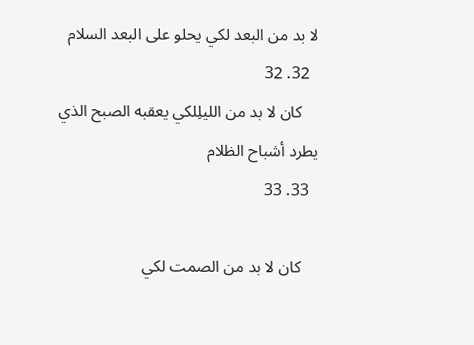لا بد من البعد لكي يحلو على البعد السلام
  32. 32
    كان لا بد من الليلِلكي يعقبه الصبح الذي يطرد أشباح الظلام
  33. 33

    كان لا بد من الصمت لكي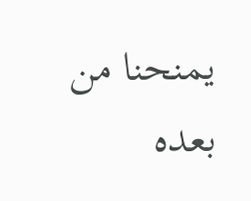يمنحنا من بعده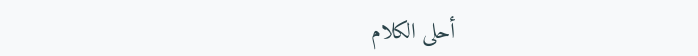أحلى الكلام